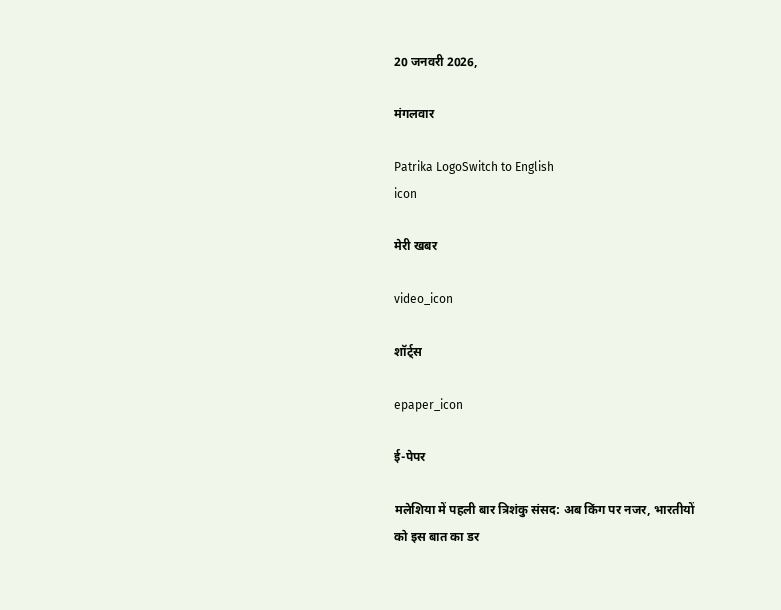20 जनवरी 2026,

मंगलवार

Patrika LogoSwitch to English
icon

मेरी खबर

video_icon

शॉर्ट्स

epaper_icon

ई-पेपर

मलेशिया में पहली बार त्रिशंकु संसद: अब किंग पर नजर, भारतीयों को इस बात का डर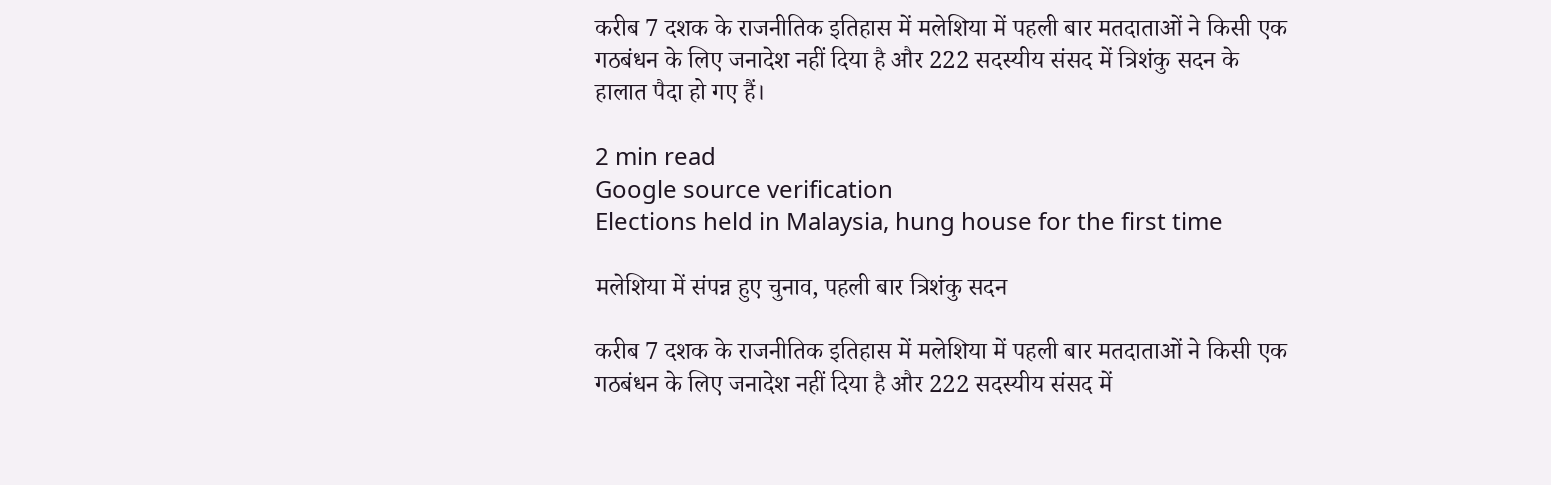करीब 7 दशक के राजनीतिक इतिहास में मलेशिया में पहली बार मतदाताओं ने किसी एक गठबंधन के लिए जनादेश नहीं दिया है और 222 सदस्यीय संसद में त्रिशंकु सदन के हालात पैदा हो गए हैं।

2 min read
Google source verification
Elections held in Malaysia, hung house for the first time

मलेशिया में संपन्न हुए चुनाव, पहली बार त्रिशंकु सदन

करीब 7 दशक के राजनीतिक इतिहास में मलेशिया में पहली बार मतदाताओं ने किसी एक गठबंधन के लिए जनादेश नहीं दिया है और 222 सदस्यीय संसद में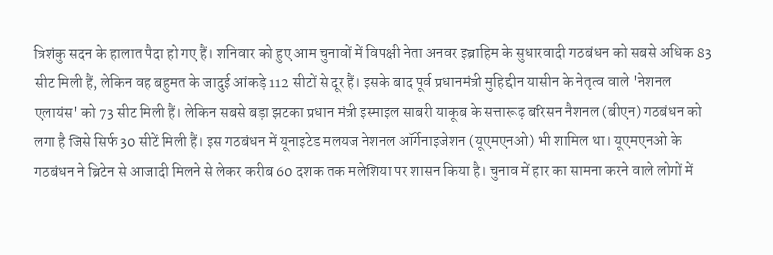त्रिशंकु सदन के हालात पैदा हो गए हैं। शनिवार को हुए आम चुनावों में विपक्षी नेता अनवर इब्राहिम के सुधारवादी गठबंधन को सबसे अधिक 83 सीट मिली हैं, लेकिन वह बहुमत के जादुई आंकड़े 112 सीटों से दूर हैं। इसके बाद पूर्व प्रधानमंत्री मुहिद्दीन यासीन के नेतृत्व वाले 'नेशनल एलायंस' को 73 सीट मिली हैं। लेकिन सबसे बड़ा झटका प्रधान मंत्री इस्माइल साबरी याकूब के सत्तारूढ़ बरिसन नैशनल (बीएन) गठबंधन को लगा है जिसे सिर्फ 30 सीटें मिली हैं। इस गठबंधन में यूनाइटेड मलयज नेशनल ऑर्गेनाइजेशन (यूएमएनओ) भी शामिल था। यूएमएनओ के गठबंधन ने ब्रिटेन से आजादी मिलने से लेकर करीब 60 दशक तक मलेशिया पर शासन किया है। चुनाव में हार का सामना करने वाले लोगों में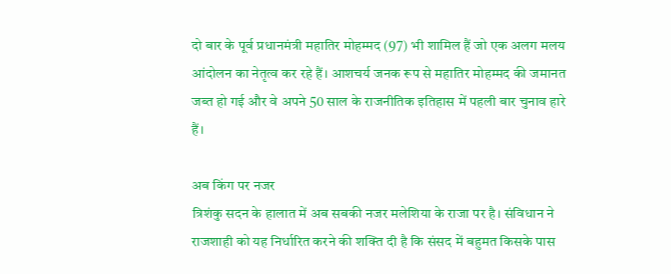दो बार के पूर्व प्रधानमंत्री महातिर मोहम्मद (97) भी शामिल हैं जो एक अलग मलय आंदोलन का नेतृत्व कर रहे हैं। आशचर्य जनक रूप से महातिर मोहम्मद की जमानत जब्त हो गई और वे अपने 50 साल के राजनीतिक इतिहास में पहली बार चुनाव हारे हैं।

अब किंग पर नजर
त्रिशंकु सदन के हालात में अब सबकी नजर मलेशिया के राजा पर है। संविधान ने राजशाही को यह निर्धारित करने की शक्ति दी है कि संसद में बहुमत किसके पास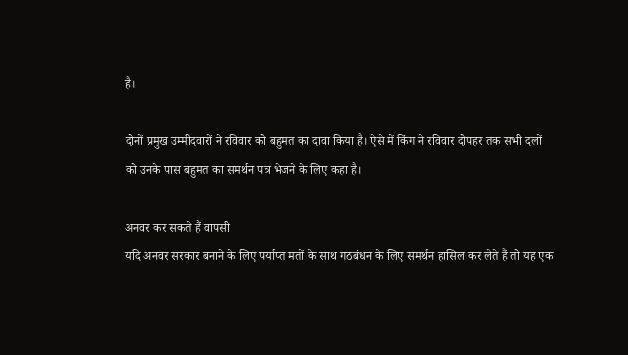है।

दोनों प्रमुख उम्मीदवारों ने रविवार को बहुमत का दावा किया है। ऐसे में किंग ने रविवार दोपहर तक सभी दलों को उनके पास बहुमत का समर्थन पत्र भेजने के लिए कहा है।

अनवर कर सकते हैं वापसी
यदि अनवर सरकार बनाने के लिए पर्याप्त मतों के साथ गठबंधन के लिए समर्थन हासिल कर लेते हैं तो यह एक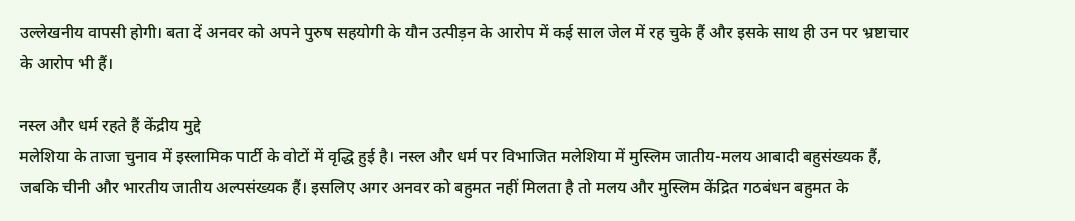उल्लेखनीय वापसी होगी। बता दें अनवर को अपने पुरुष सहयोगी के यौन उत्पीड़न के आरोप में कई साल जेल में रह चुके हैं और इसके साथ ही उन पर भ्रष्टाचार के आरोप भी हैं।

नस्ल और धर्म रहते हैं केंद्रीय मुद्दे
मलेशिया के ताजा चुनाव में इस्लामिक पार्टी के वोटों में वृद्धि हुई है। नस्ल और धर्म पर विभाजित मलेशिया में मुस्लिम जातीय-मलय आबादी बहुसंख्यक हैं, जबकि चीनी और भारतीय जातीय अल्पसंख्यक हैं। इसलिए अगर अनवर को बहुमत नहीं मिलता है तो मलय और मुस्लिम केंद्रित गठबंधन बहुमत के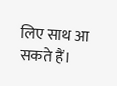लिए साथ आ सकते हैं।